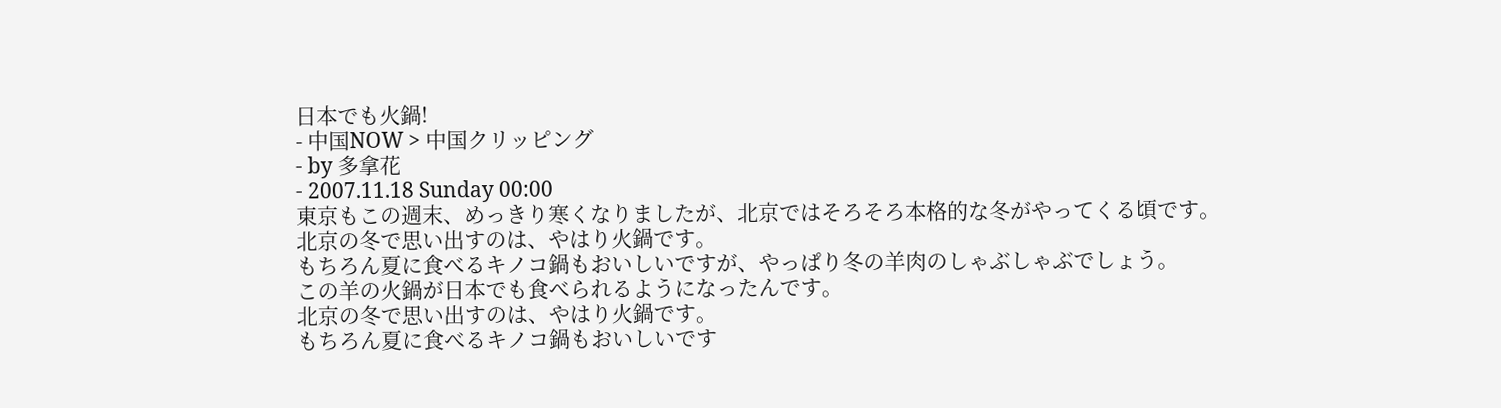日本でも火鍋!
- 中国NOW > 中国クリッピング
- by 多拿花
- 2007.11.18 Sunday 00:00
東京もこの週末、めっきり寒くなりましたが、北京ではそろそろ本格的な冬がやってくる頃です。
北京の冬で思い出すのは、やはり火鍋です。
もちろん夏に食べるキノコ鍋もおいしいですが、やっぱり冬の羊肉のしゃぶしゃぶでしょう。
この羊の火鍋が日本でも食べられるようになったんです。
北京の冬で思い出すのは、やはり火鍋です。
もちろん夏に食べるキノコ鍋もおいしいです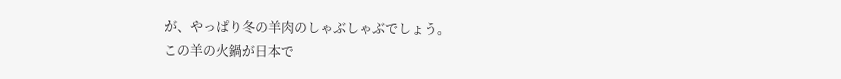が、やっぱり冬の羊肉のしゃぶしゃぶでしょう。
この羊の火鍋が日本で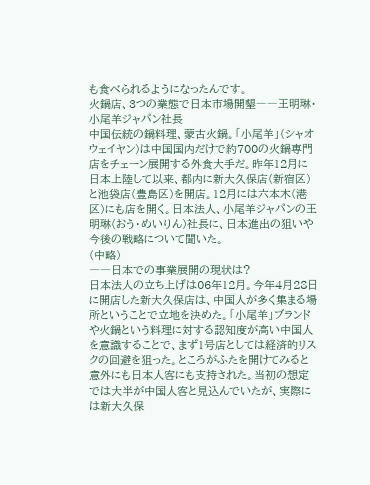も食べられるようになったんです。
火鍋店、3つの業態で日本市場開墾――王明琳・小尾羊ジャパン社長
中国伝統の鍋料理、蒙古火鍋。「小尾羊」(シャオウェイヤン)は中国国内だけで約700の火鍋専門店をチェーン展開する外食大手だ。昨年12月に日本上陸して以来、都内に新大久保店(新宿区)と池袋店(豊島区)を開店。12月には六本木(港区)にも店を開く。日本法人、小尾羊ジャパンの王明琳(おう・めいりん)社長に、日本進出の狙いや今後の戦略について聞いた。
(中略)
――日本での事業展開の現状は?
日本法人の立ち上げは06年12月。今年4月28日に開店した新大久保店は、中国人が多く集まる場所ということで立地を決めた。「小尾羊」ブランドや火鍋という料理に対する認知度が高い中国人を意識することで、まず1号店としては経済的リスクの回避を狙った。ところがふたを開けてみると意外にも日本人客にも支持された。当初の想定では大半が中国人客と見込んでいたが、実際には新大久保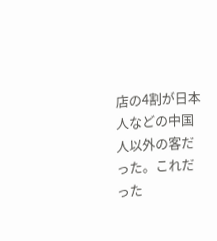店の4割が日本人などの中国人以外の客だった。これだった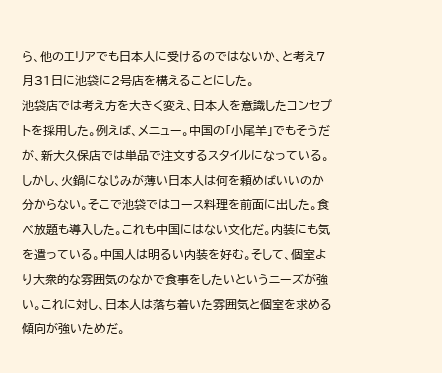ら、他のエリアでも日本人に受けるのではないか、と考え7月31日に池袋に2号店を構えることにした。
池袋店では考え方を大きく変え、日本人を意識したコンセプトを採用した。例えば、メニュー。中国の「小尾羊」でもそうだが、新大久保店では単品で注文するスタイルになっている。しかし、火鍋になじみが薄い日本人は何を頼めばいいのか分からない。そこで池袋ではコース料理を前面に出した。食べ放題も導入した。これも中国にはない文化だ。内装にも気を遣っている。中国人は明るい内装を好む。そして、個室より大衆的な雰囲気のなかで食事をしたいというニーズが強い。これに対し、日本人は落ち着いた雰囲気と個室を求める傾向が強いためだ。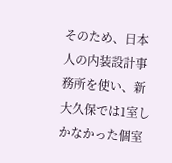そのため、日本人の内装設計事務所を使い、新大久保では1室しかなかった個室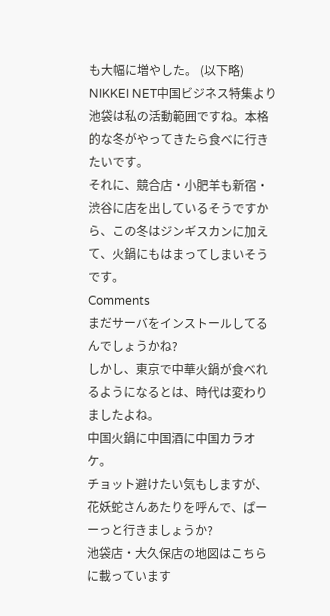も大幅に増やした。 (以下略)
NIKKEI NET中国ビジネス特集より
池袋は私の活動範囲ですね。本格的な冬がやってきたら食べに行きたいです。
それに、競合店・小肥羊も新宿・渋谷に店を出しているそうですから、この冬はジンギスカンに加えて、火鍋にもはまってしまいそうです。
Comments
まだサーバをインストールしてるんでしょうかね?
しかし、東京で中華火鍋が食べれるようになるとは、時代は変わりましたよね。
中国火鍋に中国酒に中国カラオケ。
チョット避けたい気もしますが、花妖蛇さんあたりを呼んで、ぱーーっと行きましょうか?
池袋店・大久保店の地図はこちらに載っています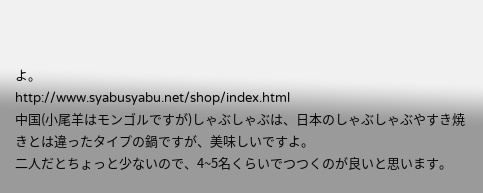よ。
http://www.syabusyabu.net/shop/index.html
中国(小尾羊はモンゴルですが)しゃぶしゃぶは、日本のしゃぶしゃぶやすき焼きとは違ったタイプの鍋ですが、美味しいですよ。
二人だとちょっと少ないので、4~5名くらいでつつくのが良いと思います。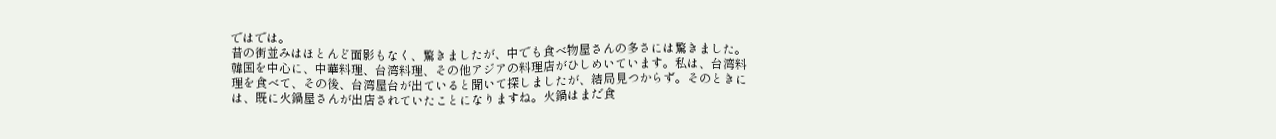ではでは。
昔の街並みはほとんど面影もなく、驚きましたが、中でも食べ物屋さんの多さには驚きました。
韓国を中心に、中華料理、台湾料理、その他アジアの料理店がひしめいています。私は、台湾料理を食べて、その後、台湾屋台が出ていると聞いて探しましたが、結局見つからず。そのときには、既に火鍋屋さんが出店されていたことになりますね。火鍋はまだ食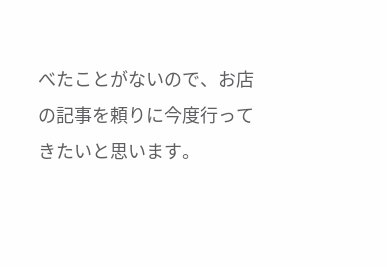べたことがないので、お店の記事を頼りに今度行ってきたいと思います。